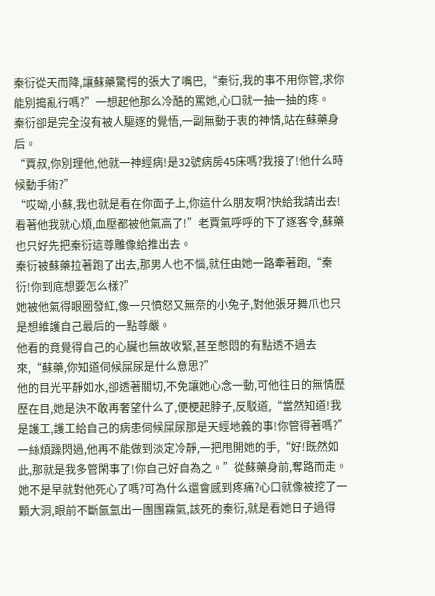秦衍從天而降,讓蘇藥驚愕的張大了嘴巴,“秦衍,我的事不用你管,求你能別搗亂行嗎?”一想起他那么冷酷的罵她,心口就一抽一抽的疼。
秦衍卻是完全沒有被人驅逐的覺悟,一副無動于衷的神情,站在蘇藥身后。
“賈叔,你別理他,他就一神經病!是32號病房45床嗎?我接了!他什么時候動手術?”
“哎呦,小蘇,我也就是看在你面子上,你這什么朋友啊?快給我請出去!看著他我就心煩,血壓都被他氣高了!”老賈氣呼呼的下了逐客令,蘇藥也只好先把秦衍這尊雕像給推出去。
秦衍被蘇藥拉著跑了出去,那男人也不惱,就任由她一路牽著跑,“秦衍!你到底想要怎么樣?”
她被他氣得眼圈發紅,像一只憤怒又無奈的小兔子,對他張牙舞爪也只是想維護自己最后的一點尊嚴。
他看的竟覺得自己的心臟也無故收緊,甚至憋悶的有點透不過去來,“蘇藥,你知道伺候屎尿是什么意思?”
他的目光平靜如水,卻透著關切,不免讓她心念一動,可他往日的無情歷歷在目,她是決不敢再奢望什么了,便梗起脖子,反駁道,“當然知道!我是護工,護工給自己的病患伺候屎尿那是天經地義的事!你管得著嗎?”
一絲煩躁閃過,他再不能做到淡定冷靜,一把甩開她的手,“好!既然如此,那就是我多管閑事了!你自己好自為之。”從蘇藥身前,奪路而走。
她不是早就對他死心了嗎?可為什么還會感到疼痛?心口就像被挖了一顆大洞,眼前不斷氤氳出一團團霧氣,該死的秦衍,就是看她日子過得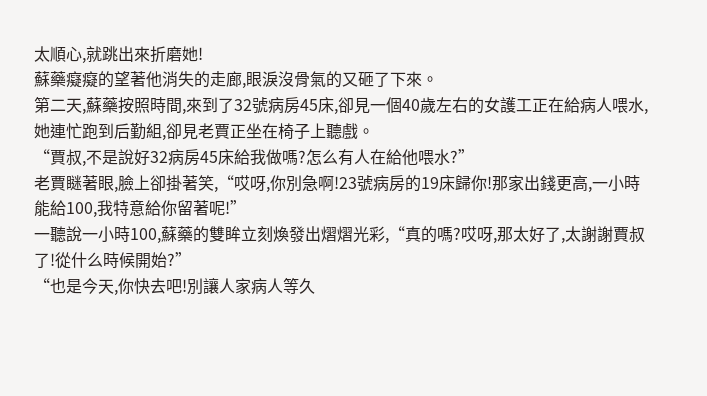太順心,就跳出來折磨她!
蘇藥癡癡的望著他消失的走廊,眼淚沒骨氣的又砸了下來。
第二天,蘇藥按照時間,來到了32號病房45床,卻見一個40歲左右的女護工正在給病人喂水,她連忙跑到后勤組,卻見老賈正坐在椅子上聽戲。
“賈叔,不是說好32病房45床給我做嗎?怎么有人在給他喂水?”
老賈瞇著眼,臉上卻掛著笑,“哎呀,你別急啊!23號病房的19床歸你!那家出錢更高,一小時能給100,我特意給你留著呢!”
一聽說一小時100,蘇藥的雙眸立刻煥發出熠熠光彩,“真的嗎?哎呀,那太好了,太謝謝賈叔了!從什么時候開始?”
“也是今天,你快去吧!別讓人家病人等久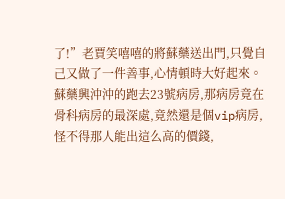了!”老賈笑嘻嘻的將蘇藥送出門,只覺自己又做了一件善事,心情頓時大好起來。
蘇藥興沖沖的跑去23號病房,那病房竟在骨科病房的最深處,竟然還是個vip病房,怪不得那人能出這么高的價錢,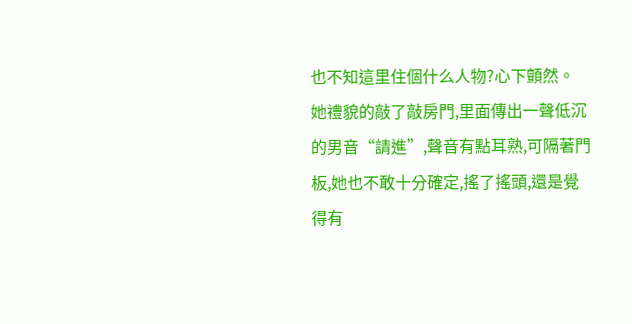也不知這里住個什么人物?心下顫然。
她禮貌的敲了敲房門,里面傳出一聲低沉的男音“請進”,聲音有點耳熟,可隔著門板,她也不敢十分確定,搖了搖頭,還是覺得有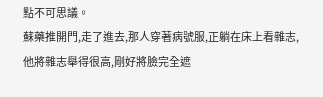點不可思議。
蘇藥推開門,走了進去,那人穿著病號服,正躺在床上看雜志,他將雜志舉得很高,剛好將臉完全遮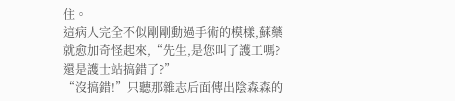住。
這病人完全不似剛剛動過手術的模樣,蘇藥就愈加奇怪起來,“先生,是您叫了護工嗎?還是護士站搞錯了?”
“沒搞錯!”只聽那雜志后面傳出陰森森的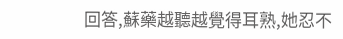回答,蘇藥越聽越覺得耳熟,她忍不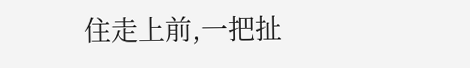住走上前,一把扯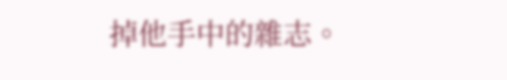掉他手中的雜志。